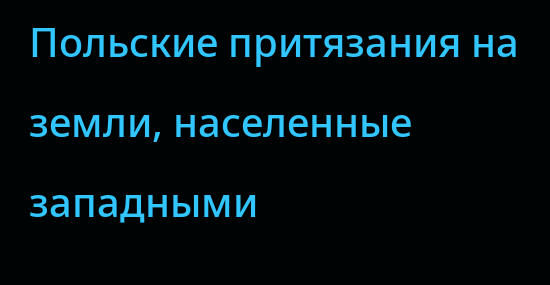Польские притязания на земли, населенные западными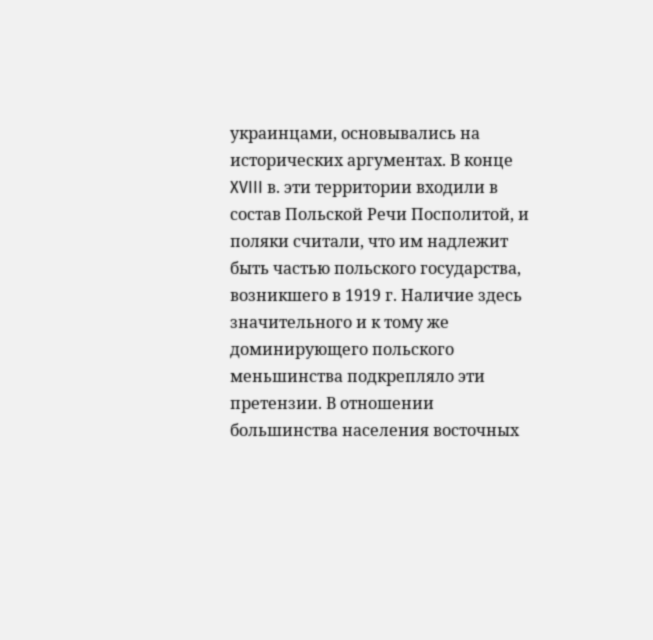украинцами, основывались на исторических аргументах. В конце XVIII в. эти территории входили в состав Польской Речи Посполитой, и поляки считали, что им надлежит быть частью польского государства, возникшего в 1919 г. Наличие здесь значительного и к тому же доминирующего польского меньшинства подкрепляло эти претензии. В отношении большинства населения восточных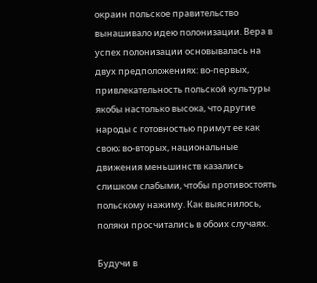окраин польское правительство вынашивало идею полонизации. Вера в успех полонизации основывалась на двух предположениях: во-первых, привлекательность польской культуры якобы настолько высока, что другие народы с готовностью примут ее как свою; во-вторых, национальные движения меньшинств казались слишком слабыми, чтобы противостоять польскому нажиму. Как выяснилось, поляки просчитались в обоих случаях.

Будучи в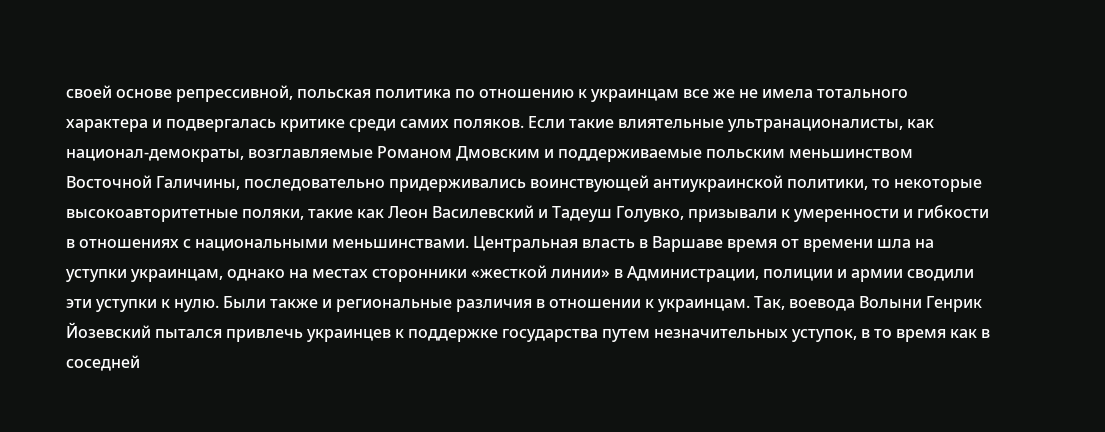своей основе репрессивной, польская политика по отношению к украинцам все же не имела тотального характера и подвергалась критике среди самих поляков. Если такие влиятельные ультранационалисты, как национал-демократы, возглавляемые Романом Дмовским и поддерживаемые польским меньшинством Восточной Галичины, последовательно придерживались воинствующей антиукраинской политики, то некоторые высокоавторитетные поляки, такие как Леон Василевский и Тадеуш Голувко, призывали к умеренности и гибкости в отношениях с национальными меньшинствами. Центральная власть в Варшаве время от времени шла на уступки украинцам, однако на местах сторонники «жесткой линии» в Администрации, полиции и армии сводили эти уступки к нулю. Были также и региональные различия в отношении к украинцам. Так, воевода Волыни Генрик Йозевский пытался привлечь украинцев к поддержке государства путем незначительных уступок, в то время как в соседней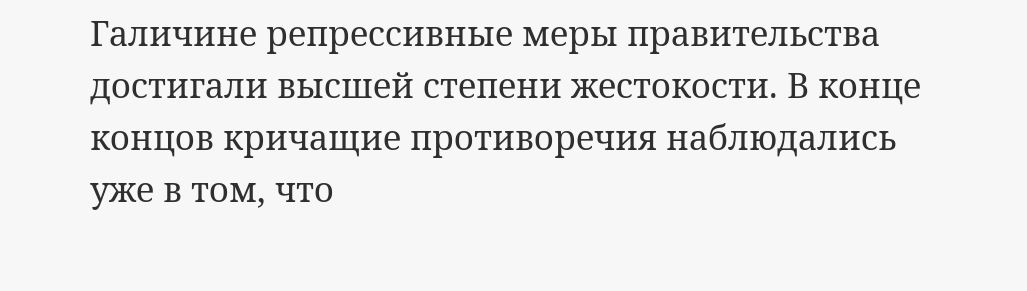Галичине репрессивные меры правительства достигали высшей степени жестокости. В конце концов кричащие противоречия наблюдались уже в том, что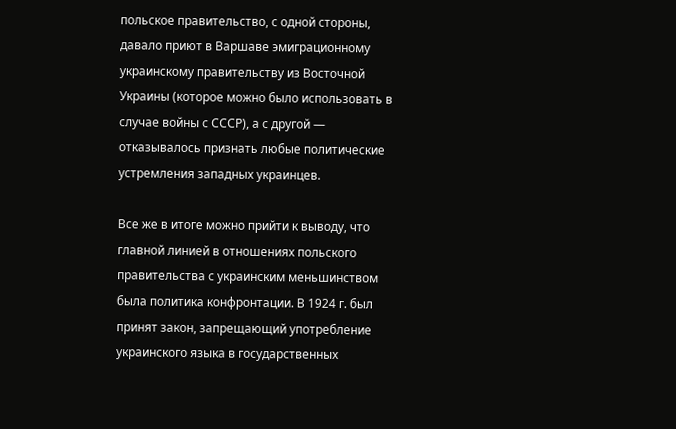польское правительство, с одной стороны, давало приют в Варшаве эмиграционному украинскому правительству из Восточной Украины (которое можно было использовать в случае войны с СССР), а с другой — отказывалось признать любые политические устремления западных украинцев.

Все же в итоге можно прийти к выводу, что главной линией в отношениях польского правительства с украинским меньшинством была политика конфронтации. В 1924 г. был принят закон, запрещающий употребление украинского языка в государственных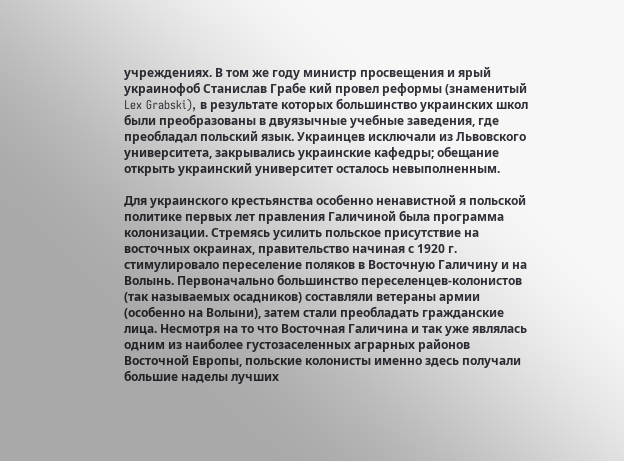учреждениях. В том же году министр просвещения и ярый украинофоб Станислав Грабе кий провел реформы (знаменитый Lex Grabski), в результате которых большинство украинских школ были преобразованы в двуязычные учебные заведения, где преобладал польский язык. Украинцев исключали из Львовского университета, закрывались украинские кафедры; обещание открыть украинский университет осталось невыполненным.

Для украинского крестьянства особенно ненавистной я польской политике первых лет правления Галичиной была программа колонизации. Стремясь усилить польское присутствие на восточных окраинах, правительство начиная с 1920 г. стимулировало переселение поляков в Восточную Галичину и на Волынь. Первоначально большинство переселенцев-колонистов (так называемых осадников) составляли ветераны армии (особенно на Волыни), затем стали преобладать гражданские лица. Несмотря на то что Восточная Галичина и так уже являлась одним из наиболее густозаселенных аграрных районов Восточной Европы, польские колонисты именно здесь получали большие наделы лучших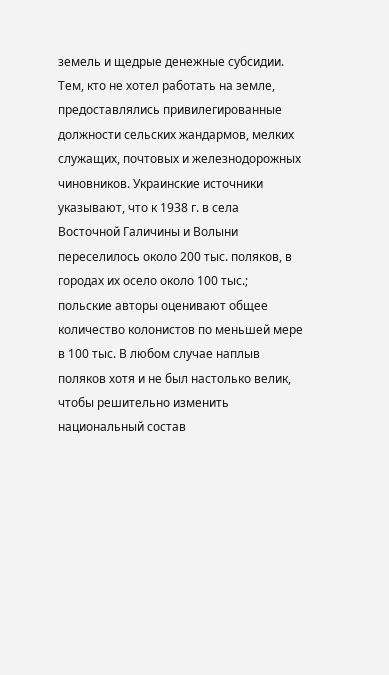земель и щедрые денежные субсидии. Тем, кто не хотел работать на земле, предоставлялись привилегированные должности сельских жандармов, мелких служащих, почтовых и железнодорожных чиновников. Украинские источники указывают, что к 1938 г. в села Восточной Галичины и Волыни переселилось около 200 тыс. поляков, в городах их осело около 100 тыс.; польские авторы оценивают общее количество колонистов по меньшей мере в 100 тыс. В любом случае наплыв поляков хотя и не был настолько велик, чтобы решительно изменить национальный состав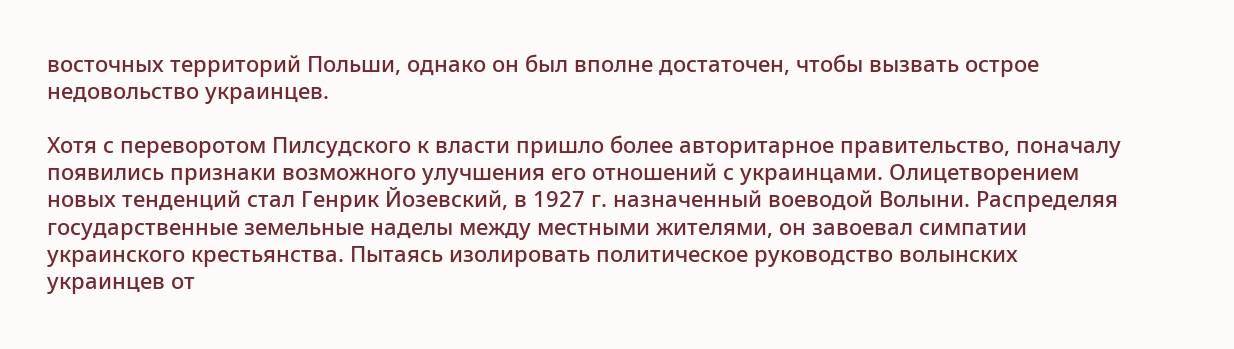восточных территорий Польши, однако он был вполне достаточен, чтобы вызвать острое недовольство украинцев.

Хотя с переворотом Пилсудского к власти пришло более авторитарное правительство, поначалу появились признаки возможного улучшения его отношений с украинцами. Олицетворением новых тенденций стал Генрик Йозевский, в 1927 г. назначенный воеводой Волыни. Распределяя государственные земельные наделы между местными жителями, он завоевал симпатии украинского крестьянства. Пытаясь изолировать политическое руководство волынских украинцев от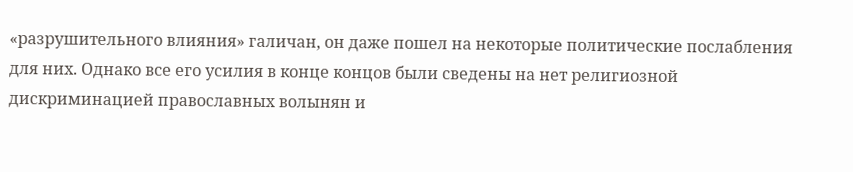«разрушительного влияния» галичан, он даже пошел на некоторые политические послабления для них. Однако все его усилия в конце концов были сведены на нет религиозной дискриминацией православных волынян и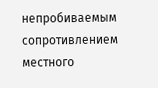непробиваемым сопротивлением местного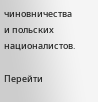чиновничества и польских националистов.

Перейти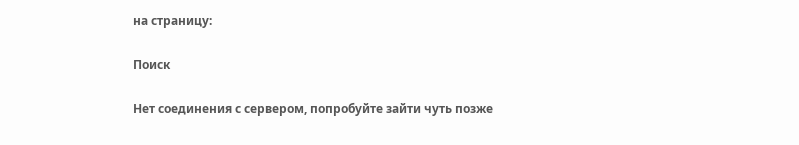на страницу:

Поиск

Нет соединения с сервером, попробуйте зайти чуть позже